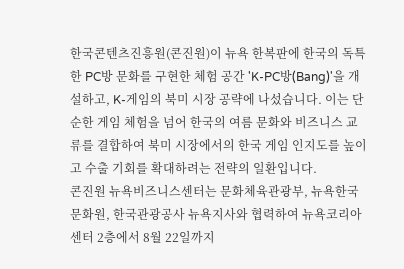한국콘텐츠진흥원(콘진원)이 뉴욕 한복판에 한국의 독특한 PC방 문화를 구현한 체험 공간 'K-PC방(Bang)'을 개설하고, K-게임의 북미 시장 공략에 나섰습니다. 이는 단순한 게임 체험을 넘어 한국의 여름 문화와 비즈니스 교류를 결합하여 북미 시장에서의 한국 게임 인지도를 높이고 수출 기회를 확대하려는 전략의 일환입니다.
콘진원 뉴욕비즈니스센터는 문화체육관광부, 뉴욕한국문화원, 한국관광공사 뉴욕지사와 협력하여 뉴욕코리아센터 2층에서 8월 22일까지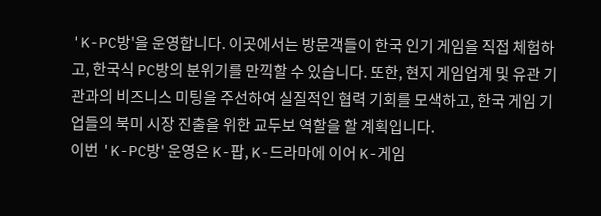'K-PC방'을 운영합니다. 이곳에서는 방문객들이 한국 인기 게임을 직접 체험하고, 한국식 PC방의 분위기를 만끽할 수 있습니다. 또한, 현지 게임업계 및 유관 기관과의 비즈니스 미팅을 주선하여 실질적인 협력 기회를 모색하고, 한국 게임 기업들의 북미 시장 진출을 위한 교두보 역할을 할 계획입니다.
이번 'K-PC방' 운영은 K-팝, K-드라마에 이어 K-게임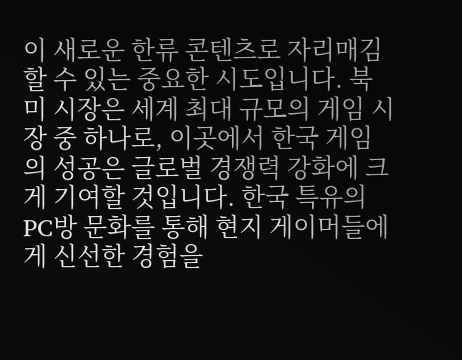이 새로운 한류 콘텐츠로 자리매김할 수 있는 중요한 시도입니다. 북미 시장은 세계 최대 규모의 게임 시장 중 하나로, 이곳에서 한국 게임의 성공은 글로벌 경쟁력 강화에 크게 기여할 것입니다. 한국 특유의 PC방 문화를 통해 현지 게이머들에게 신선한 경험을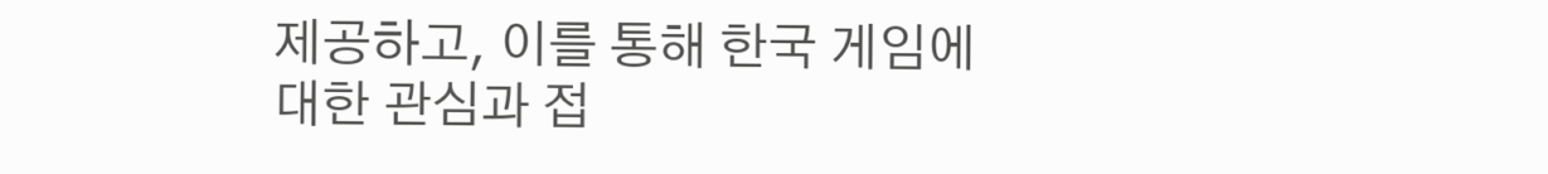제공하고, 이를 통해 한국 게임에 대한 관심과 접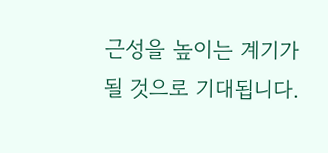근성을 높이는 계기가 될 것으로 기대됩니다.